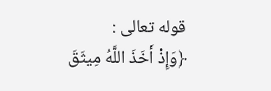قوله تعالى :
﴿وَإِذْ أَخَذَ اللَّهُ مِیثَقَ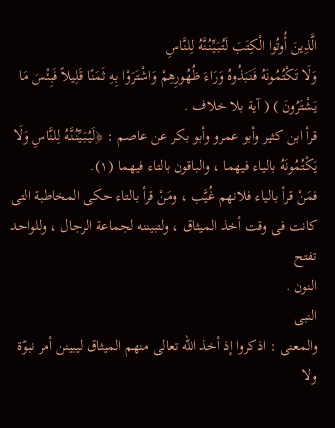الَّذِینَ أُوتُوا الْکِتَبَ لَتُبَیِّنُنَّهُ لِلنَّاسِ
وَلَا تَکْتُمُونَهُ فَنَبَذُوهُ وَرَاءَ ظُهُورِهِمْ وَاشْتَرَوْا بِهِ ثَمَنًا قَلِیلاً فَبِئْسَ مَا
یَشْتَرُونَ ) ( آیة بلا خلاف .
قرأ ابن کثیر وأبو عمرو وأبو بکر عن عاصم : ﴿لَیُبَیِّنُنَّهُ لِلنَّاسِ وَلَا یَکْتُمُونَهُ بالیاء فیهما ، والباقون بالتاء فیهما (١).
فمَنْ قرأ بالیاء فلانهم غُیَّب ، ومَنْ قرأ بالتاء حکى المخاطبة التی کانت فی وقت أخذ المیثاق ، ولتبیننه لجماعة الرجال ، وللواحد تفتح
النون .
النبی
والمعنى : اذکروا إذ أخذ الله تعالى منهم المیثاق لیبینن أمر نبوّة ولا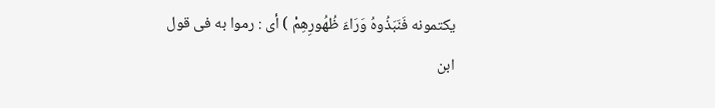یکتمونه فَنَبَذُوهُ وَرَاءَ ظُهُورِهِمْ ) أی : رموا به فی قول
ابن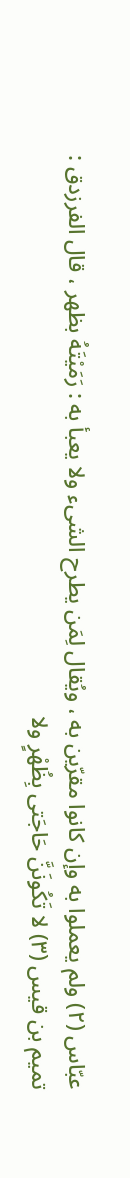عبّاس (٢) ولم یعملوا به وإن کانوا مقرّین به ، ویُقال لِمَن یطرح الشیء ولا یعبأ به : رَمَیْتَهُ بظهر ، قال الفرزدق :
تمیم بن قیس (٣) لا تَکُونَنَّ حَاجَتی بِظُهْرٍ ولا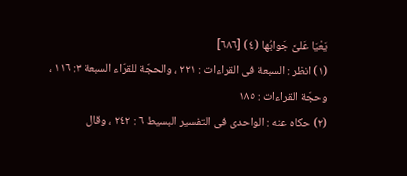یَعْیَا عَلیَّ جَوابُها (٤) [٦٨٦]
(١) انظر : السبعة فی القراءات : ٢٢١ ، والحجّة للقرّاء السبعة ٣: ١١٦ ، وحجّة القراءات : ١٨٥
(٢) حکاه عنه : الواحدی فی التفسیر البسیط ٦ : ٢٤٢ ، وقال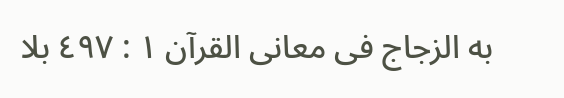به الزجاج فی معانی القرآن ١ : ٤٩٧ بلا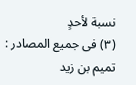نسبة لأحدٍ
(٣) فی جمیع المصادر : تمیم بن زید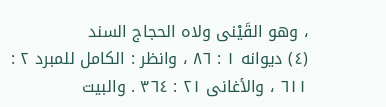، وهو القَیْنی ولاه الحجاج السند
(٤) دیوانه ١ : ٨٦ ، وانظر : الکامل للمبرد ٢ : ٦١١ ، والأغانی ٢١ : ٣٦٤ . والبیت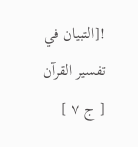![التبيان في تفسير القرآن [ ج ٧ ]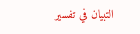التبيان في تفسير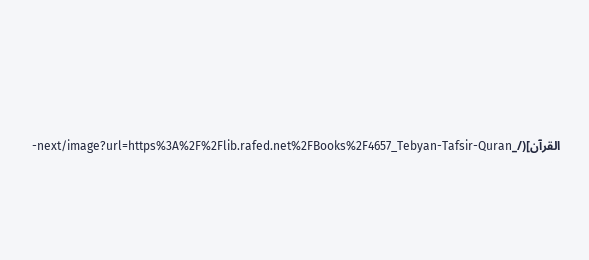القرآن](/_next/image?url=https%3A%2F%2Flib.rafed.net%2FBooks%2F4657_Tebyan-Tafsir-Quran-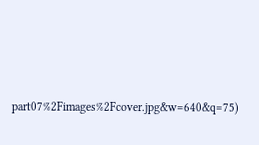part07%2Fimages%2Fcover.jpg&w=640&q=75)